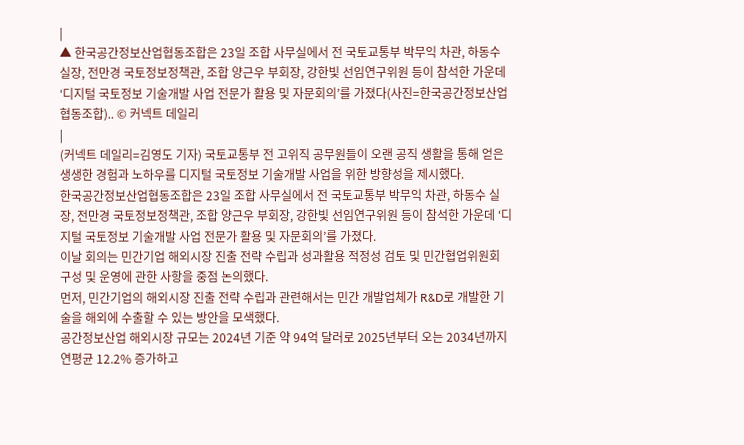|
▲ 한국공간정보산업협동조합은 23일 조합 사무실에서 전 국토교통부 박무익 차관, 하동수 실장, 전만경 국토정보정책관, 조합 양근우 부회장, 강한빛 선임연구위원 등이 참석한 가운데 ‘디지털 국토정보 기술개발 사업 전문가 활용 및 자문회의’를 가졌다(사진=한국공간정보산업협동조합).. © 커넥트 데일리
|
(커넥트 데일리=김영도 기자) 국토교통부 전 고위직 공무원들이 오랜 공직 생활을 통해 얻은 생생한 경험과 노하우를 디지털 국토정보 기술개발 사업을 위한 방향성을 제시했다.
한국공간정보산업협동조합은 23일 조합 사무실에서 전 국토교통부 박무익 차관, 하동수 실장, 전만경 국토정보정책관, 조합 양근우 부회장, 강한빛 선임연구위원 등이 참석한 가운데 ‘디지털 국토정보 기술개발 사업 전문가 활용 및 자문회의’를 가졌다.
이날 회의는 민간기업 해외시장 진출 전략 수립과 성과활용 적정성 검토 및 민간협업위원회 구성 및 운영에 관한 사항을 중점 논의했다.
먼저, 민간기업의 해외시장 진출 전략 수립과 관련해서는 민간 개발업체가 R&D로 개발한 기술을 해외에 수출할 수 있는 방안을 모색했다.
공간정보산업 해외시장 규모는 2024년 기준 약 94억 달러로 2025년부터 오는 2034년까지 연평균 12.2% 증가하고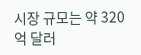시장 규모는 약 320억 달러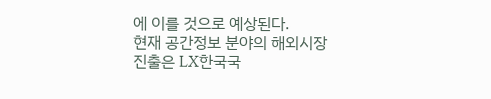에 이를 것으로 예상된다.
현재 공간정보 분야의 해외시장 진출은 LX한국국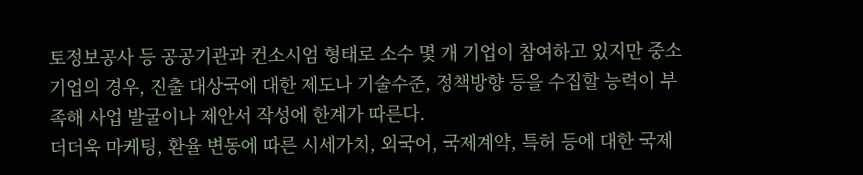토정보공사 등 공공기관과 컨소시엄 형태로 소수 몇 개 기업이 참여하고 있지만 중소기업의 경우, 진출 대상국에 대한 제도나 기술수준, 정책방향 등을 수집할 능력이 부족해 사업 발굴이나 제안서 작성에 한계가 따른다.
더더욱 마케팅, 환율 변동에 따른 시세가치, 외국어, 국제계약, 특허 등에 대한 국제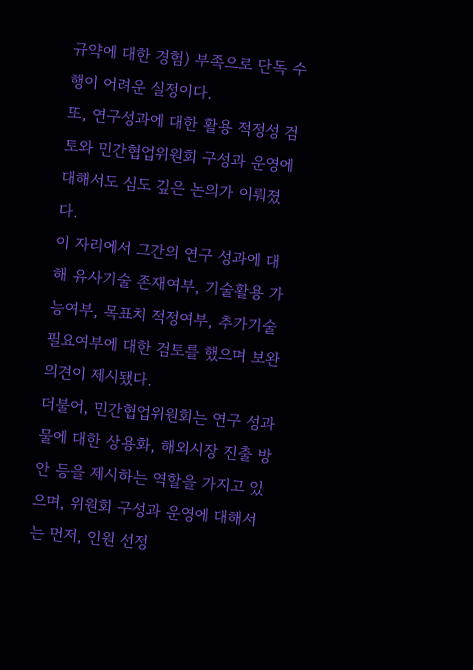규약에 대한 경험) 부족으로 단독 수행이 어려운 실정이다.
또, 연구성과에 대한 활용 적정성 검토와 민간협업위원회 구성과 운영에 대해서도 심도 깊은 논의가 이뤄졌다.
이 자리에서 그간의 연구 성과에 대해 유사기술 존재여부, 기술활용 가능여부, 목표치 적정여부, 추가기술 필요여부에 대한 검토를 했으며 보완 의견이 제시됐다.
더불어, 민간협업위원회는 연구 성과물에 대한 상용화, 해외시장 진출 방안 등을 제시하는 역할을 가지고 있으며, 위원회 구성과 운영에 대해서는 먼저, 인원 선정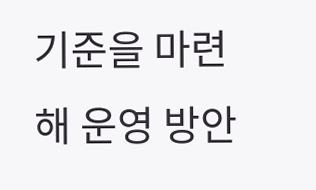기준을 마련해 운영 방안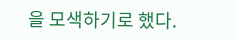을 모색하기로 했다.